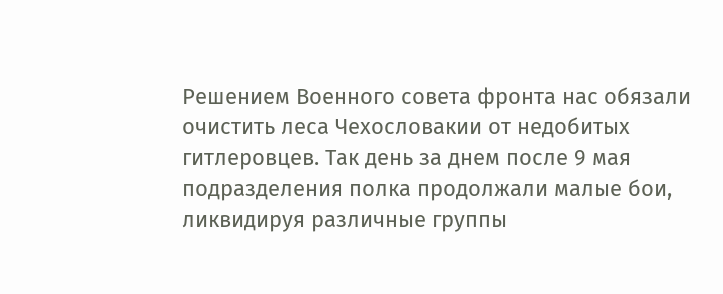Решением Военного совета фронта нас обязали очистить леса Чехословакии от недобитых гитлеровцев. Так день за днем после 9 мая подразделения полка продолжали малые бои, ликвидируя различные группы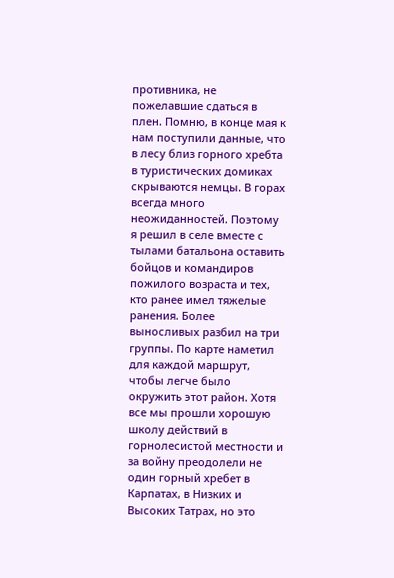противника, не пожелавшие сдаться в плен. Помню, в конце мая к нам поступили данные, что в лесу близ горного хребта в туристических домиках скрываются немцы. В горах всегда много неожиданностей. Поэтому я решил в селе вместе с тылами батальона оставить бойцов и командиров пожилого возраста и тех, кто ранее имел тяжелые ранения. Более выносливых разбил на три группы. По карте наметил для каждой маршрут, чтобы легче было окружить этот район. Хотя все мы прошли хорошую школу действий в горнолесистой местности и за войну преодолели не один горный хребет в Карпатах, в Низких и Высоких Татрах, но это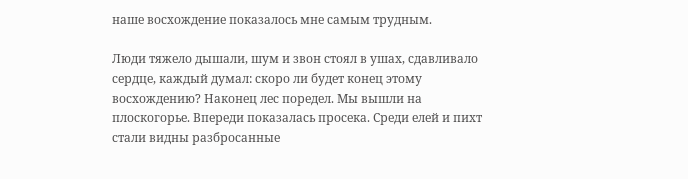наше восхождение показалось мне самым трудным.

Люди тяжело дышали, шум и звон стоял в ушах, сдавливало сердце, каждый думал: скоро ли будет конец этому восхождению? Наконец лес поредел. Мы вышли на плоскогорье. Впереди показалась просека. Среди елей и пихт стали видны разбросанные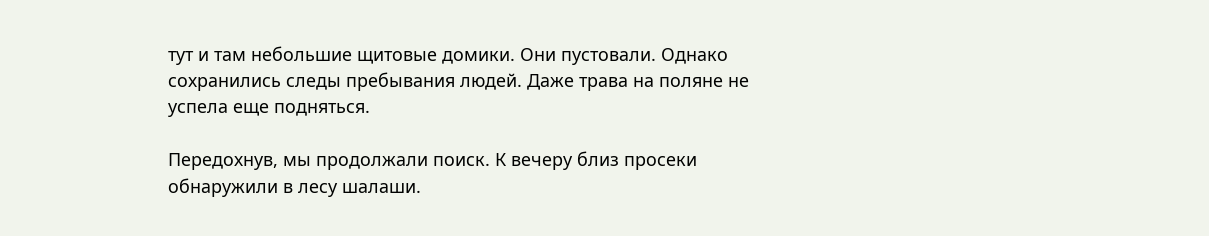тут и там небольшие щитовые домики. Они пустовали. Однако сохранились следы пребывания людей. Даже трава на поляне не успела еще подняться.

Передохнув, мы продолжали поиск. К вечеру близ просеки обнаружили в лесу шалаши.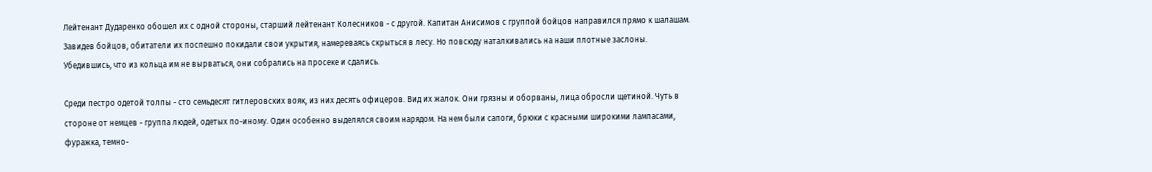Лейтенант Дударенко обошел их с одной стороны, старший лейтенант Колесников - с другой. Капитан Анисимов с группой бойцов направился прямо к шалашам. Завидев бойцов, обитатели их поспешно покидали свои укрытия, намереваясь скрыться в лесу. Но повсюду наталкивались на наши плотные заслоны. Убедившись, что из кольца им не вырваться, они собрались на просеке и сдались.

Среди пестро одетой толпы - сто семьдесят гитлеровских вояк, из них десять офицеров. Вид их жалок. Они грязны и оборваны, лица обросли щетиной. Чуть в стороне от немцев - группа людей, одетых по-иному. Один особенно выделялся своим нарядом. На нем были сапоги, брюки с красными широкими лампасами, фуражка, темно-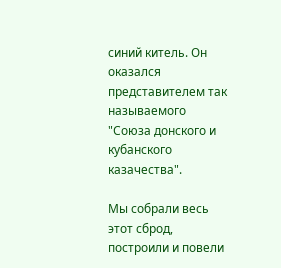синий китель. Он оказался представителем так называемого "Союза донского и кубанского казачества".

Мы собрали весь этот сброд, построили и повели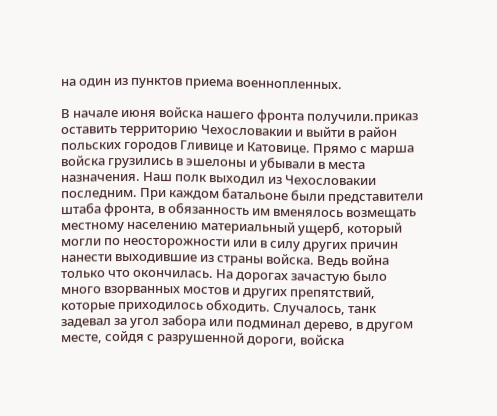на один из пунктов приема военнопленных.

В начале июня войска нашего фронта получили.приказ оставить территорию Чехословакии и выйти в район польских городов Гливице и Катовице. Прямо с марша войска грузились в эшелоны и убывали в места назначения. Наш полк выходил из Чехословакии последним. При каждом батальоне были представители штаба фронта, в обязанность им вменялось возмещать местному населению материальный ущерб, который могли по неосторожности или в силу других причин нанести выходившие из страны войска. Ведь война только что окончилась. На дорогах зачастую было много взорванных мостов и других препятствий, которые приходилось обходить. Случалось, танк задевал за угол забора или подминал дерево, в другом месте, сойдя с разрушенной дороги, войска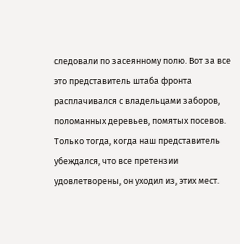следовали по засеянному полю. Вот за все это представитель штаба фронта расплачивался с владельцами заборов, поломанных деревьев, помятых посевов. Только тогда, когда наш представитель убеждался, что все претензии удовлетворены, он уходил из, этих мест.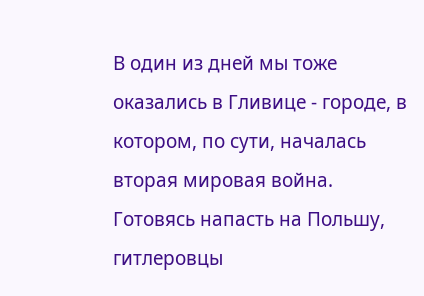В один из дней мы тоже оказались в Гливице - городе, в котором, по сути, началась вторая мировая война. Готовясь напасть на Польшу, гитлеровцы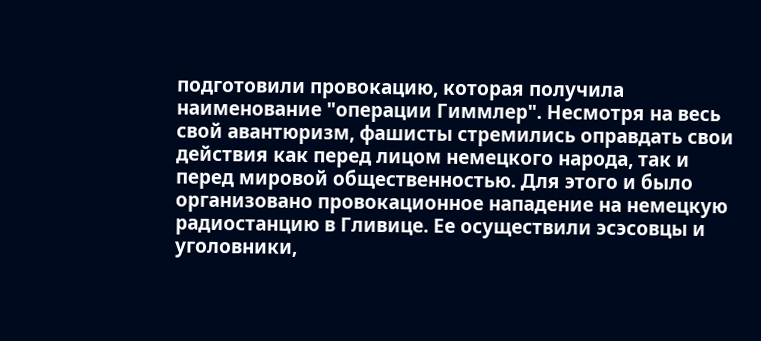подготовили провокацию, которая получила наименование "операции Гиммлер". Несмотря на весь свой авантюризм, фашисты стремились оправдать свои действия как перед лицом немецкого народа, так и перед мировой общественностью. Для этого и было организовано провокационное нападение на немецкую радиостанцию в Гливице. Ее осуществили эсэсовцы и уголовники,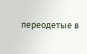переодетые в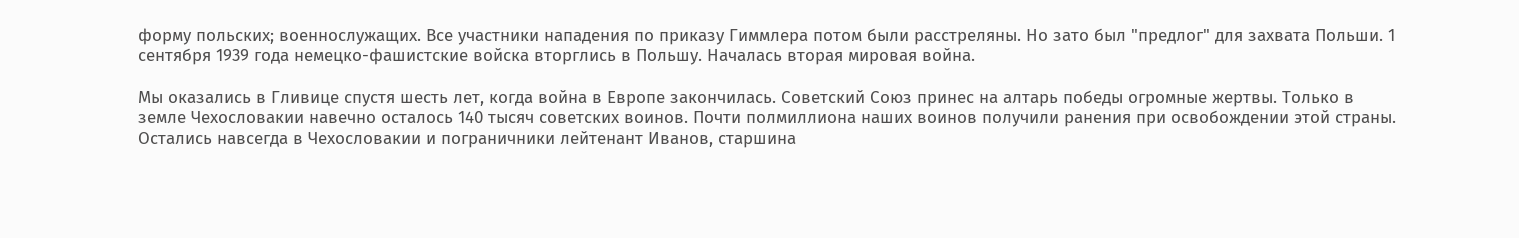форму польских; военнослужащих. Все участники нападения по приказу Гиммлера потом были расстреляны. Но зато был "предлог" для захвата Польши. 1 сентября 1939 года немецко-фашистские войска вторглись в Польшу. Началась вторая мировая война.

Мы оказались в Гливице спустя шесть лет, когда война в Европе закончилась. Советский Союз принес на алтарь победы огромные жертвы. Только в земле Чехословакии навечно осталось 140 тысяч советских воинов. Почти полмиллиона наших воинов получили ранения при освобождении этой страны. Остались навсегда в Чехословакии и пограничники лейтенант Иванов, старшина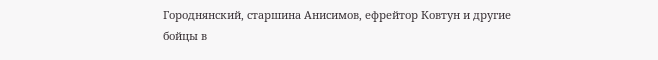Городнянский, старшина Анисимов, ефрейтор Ковтун и другие бойцы в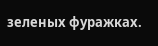зеленых фуражках.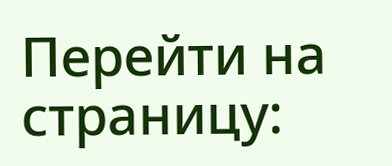Перейти на страницу: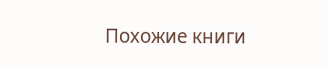Похожие книги